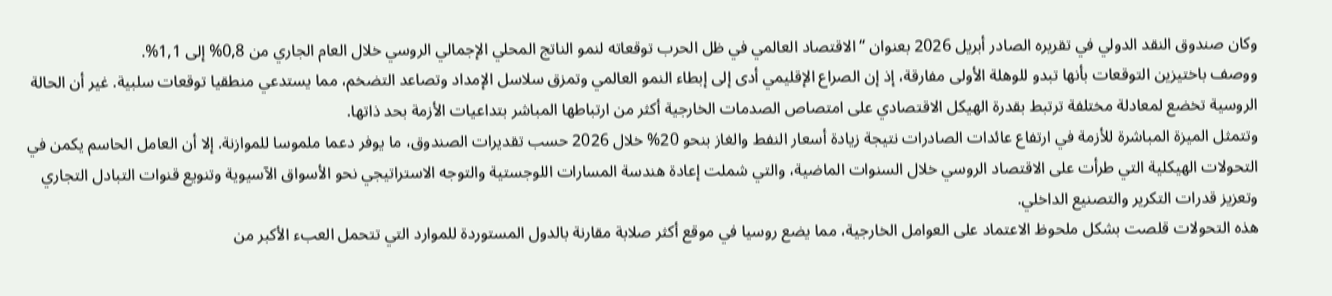وكان صندوق النقد الدولي في تقريره الصادر أبريل 2026 بعنوان “الاقتصاد العالمي في ظل الحرب توقعاته لنمو الناتج المحلي الإجمالي الروسي خلال العام الجاري من 0,8% إلى 1,1%.
ووصف باختيزين التوقعات بأنها تبدو للوهلة الأولى مفارقة، إذ إن الصراع الإقليمي أدى إلى إبطاء النمو العالمي وتمزق سلاسل الإمداد وتصاعد التضخم، مما يستدعي منطقيا توقعات سلبية. غير أن الحالة الروسية تخضع لمعادلة مختلفة ترتبط بقدرة الهيكل الاقتصادي على امتصاص الصدمات الخارجية أكثر من ارتباطها المباشر بتداعيات الأزمة بحد ذاتها.
وتتمثل الميزة المباشرة للأزمة في ارتفاع عائدات الصادرات نتيجة زيادة أسعار النفط والغاز بنحو 20% خلال 2026 حسب تقديرات الصندوق، ما يوفر دعما ملموسا للموازنة. إلا أن العامل الحاسم يكمن في التحولات الهيكلية التي طرأت على الاقتصاد الروسي خلال السنوات الماضية، والتي شملت إعادة هندسة المسارات اللوجستية والتوجه الاستراتيجي نحو الأسواق الآسيوية وتنويع قنوات التبادل التجاري وتعزيز قدرات التكرير والتصنيع الداخلي.
هذه التحولات قلصت بشكل ملحوظ الاعتماد على العوامل الخارجية، مما يضع روسيا في موقع أكثر صلابة مقارنة بالدول المستوردة للموارد التي تتحمل العبء الأكبر من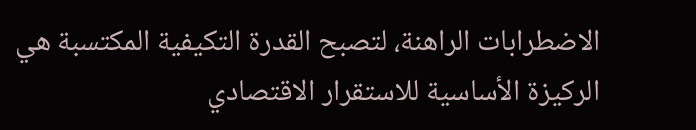الاضطرابات الراهنة، لتصبح القدرة التكيفية المكتسبة هي الركيزة الأساسية للاستقرار الاقتصادي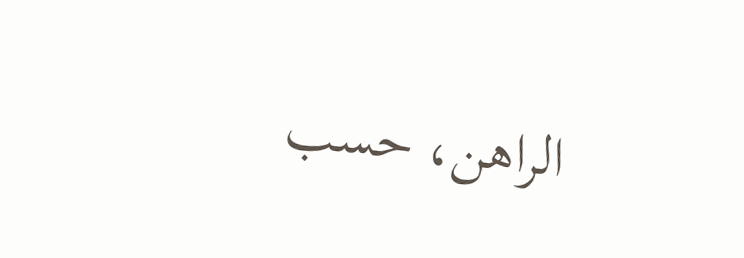الراهن، حسب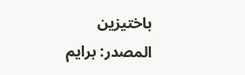باختيزين
المصدر: برايم